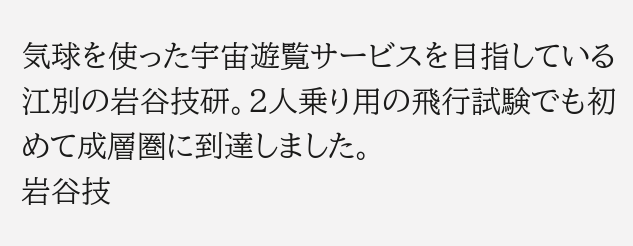気球を使った宇宙遊覧サービスを目指している江別の岩谷技研。2人乗り用の飛行試験でも初めて成層圏に到達しました。
岩谷技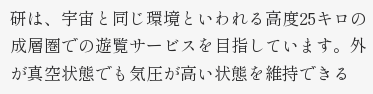研は、宇宙と同じ環境といわれる高度25キロの成層圏での遊覧サービスを目指しています。外が真空状態でも気圧が高い状態を維持できる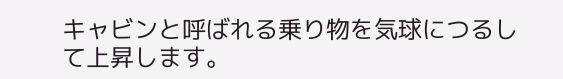キャビンと呼ばれる乗り物を気球につるして上昇します。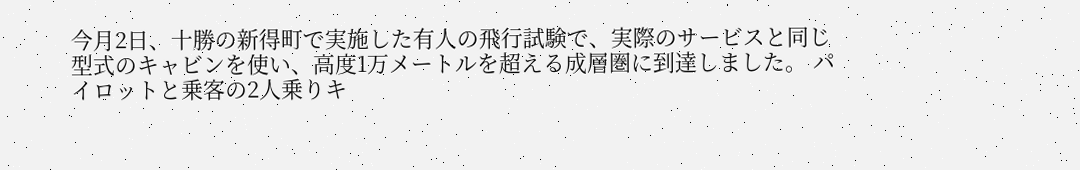今月2日、十勝の新得町で実施した有人の飛行試験で、実際のサービスと同じ型式のキャビンを使い、高度1万メートルを超える成層圏に到達しました。 パイロットと乗客の2人乗りキ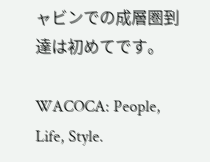ャビンでの成層圏到達は初めてです。

WACOCA: People, Life, Style.